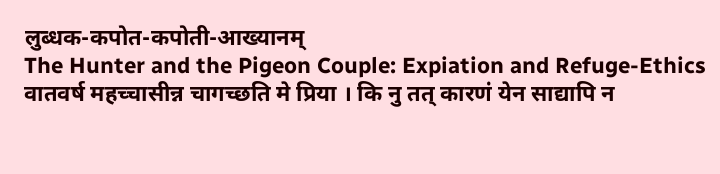लुब्धक-कपोत-कपोती-आख्यानम्
The Hunter and the Pigeon Couple: Expiation and Refuge-Ethics
वातवर्ष महच्चासीन्न चागच्छति मे प्रिया । कि नु तत् कारणं येन साद्यापि न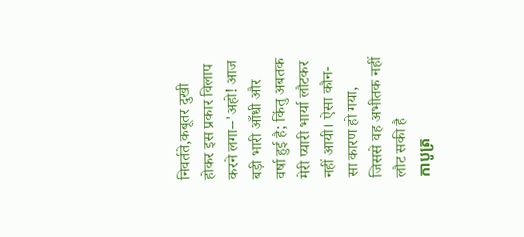निवर्तते,कबूतर दुखी होकर इस प्रकार विलाप करने लगा--'अहो! आज बड़ी भारी आँधी और वर्षा हुई है; किंतु अबतक मेरी प्यारी भार्या लौटकर नहीं आयी। ऐसा कौन-सा कारण हो गया, जिससे वह अभीतक नहीं लौट सकी है
កាបូត្រ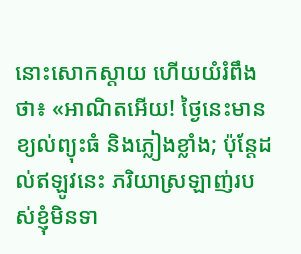នោះសោកស្តាយ ហើយយំរំពឹងថា៖ «អាណិតអើយ! ថ្ងៃនេះមានខ្យល់ព្យុះធំ និងភ្លៀងខ្លាំង; ប៉ុន្តែដល់ឥឡូវនេះ ភរិយាស្រឡាញ់របស់ខ្ញុំមិនទា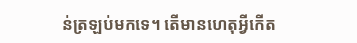ន់ត្រឡប់មកទេ។ តើមានហេតុអ្វីកើត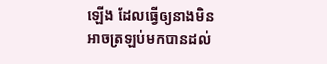ឡើង ដែលធ្វើឲ្យនាងមិនអាចត្រឡប់មកបានដល់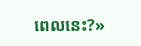ពេលនេះ?»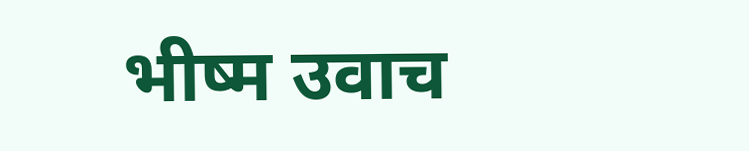भीष्म उवाच